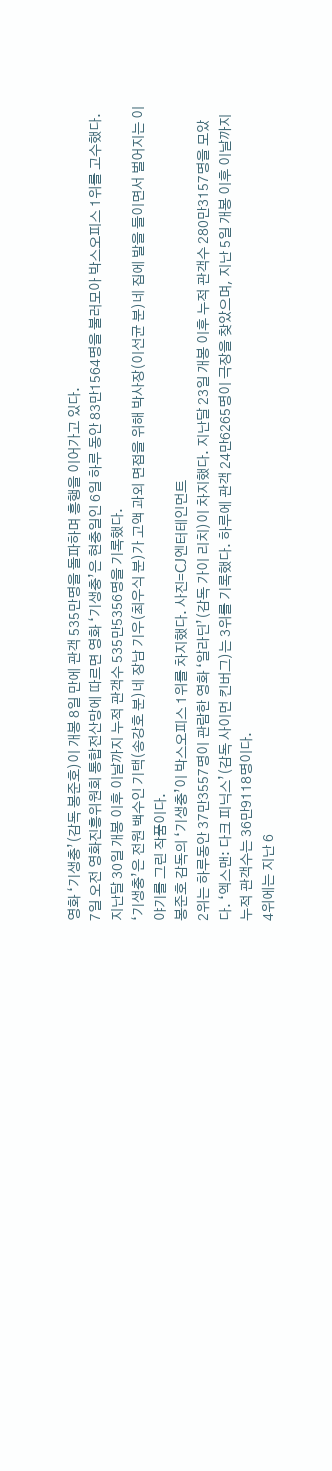영화 ‘기생충’(감독 봉준호)이 개봉 8일 만에 관객 535만명을 돌파하며 흥행을 이어가고 있다.
7일 오전 영화진흥위원회 통합전산망에 따르면 영화 ‘기생충’은 현충일인 6일 하루 동안 83만1564명을 불러모아 박스오피스 1위를 고수했다. 지난달 30일 개봉 이후 이날까지 누적 관객수 535만5356명을 기록했다.
‘기생충’은 전원 백수인 기택(송강호 분)네 장남 기우(최우식 분)가 고액 과외 면접을 위해 박사장(이선균 분)네 집에 발을 들이면서 벌어지는 이야기를 그린 작품이다.
봉준호 감독의 ‘기생충’이 박스오피스 1위를 차지했다. 사진=CJ엔터테인먼트
2위는 하루동안 37만3557명이 관람한 영화 ‘알라딘’(감독 가이 리치)이 차지했다. 지난달 23일 개봉 이후 누적 관객수 280만3157명을 모았다. ‘엑스맨: 다크 피닉스’(감독 사이먼 킨버그)는 3위를 기록했다. 하루에 관객 24만6265명이 극장을 찾았으며, 지난 5일 개봉 이후 이날까지 누적 관객수는 36만9118명이다.
4위에는 지난 6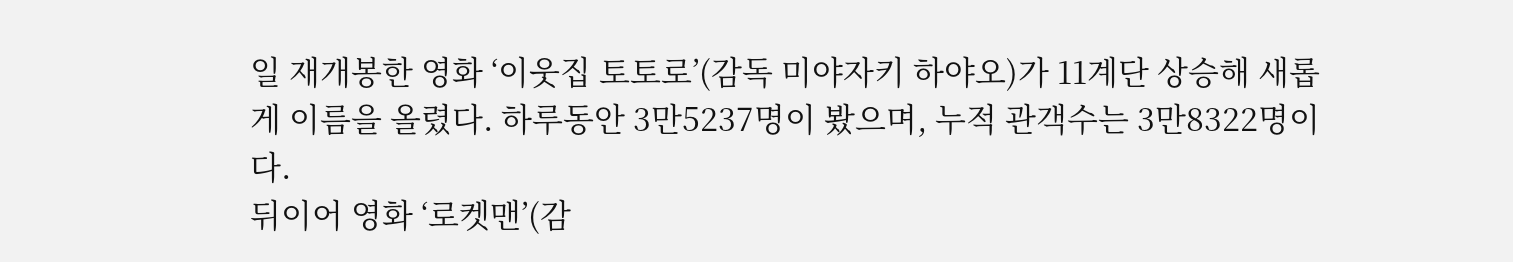일 재개봉한 영화 ‘이웃집 토토로’(감독 미야자키 하야오)가 11계단 상승해 새롭게 이름을 올렸다. 하루동안 3만5237명이 봤으며, 누적 관객수는 3만8322명이다.
뒤이어 영화 ‘로켓맨’(감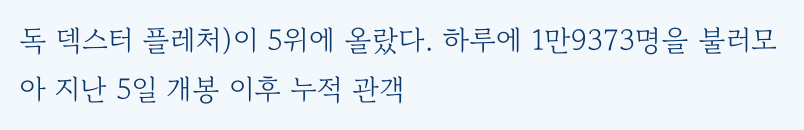독 덱스터 플레처)이 5위에 올랐다. 하루에 1만9373명을 불러모아 지난 5일 개봉 이후 누적 관객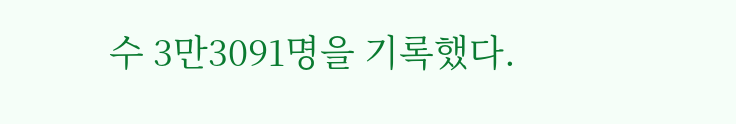수 3만3091명을 기록했다.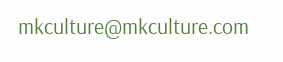mkculture@mkculture.com